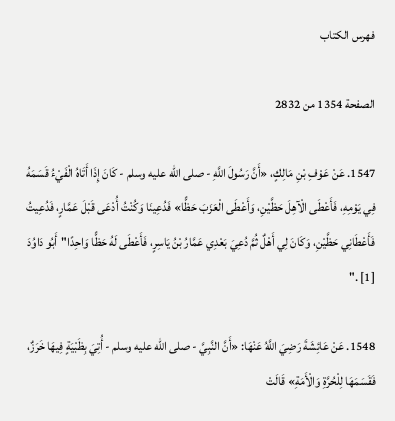فهرس الكتاب

الصفحة 1354 من 2832

1547. عَنْ عَوْفِ بْنِ مَالِكٍ، «أَنَّ رَسُولَ اللَّهِ - صلى الله عليه وسلم - كَانَ إِذَا أَتَاهُ الْفَيْءُ قَسَمَهُ فِي يَوْمِهِ، فَأَعْطَى الْآهِلَ حَظَّيْنِ، وَأَعْطَى الْعَزَبَ حَظًّا» فَدُعِينَا وَكُنْتُ أُدْعَى قَبْلَ عَمَّارٍ، فَدُعِيتُ فَأَعْطَانِي حَظَّيْنِ، وَكَانَ لِي أَهْلٌ ثُمَّ دُعِيَ بَعْدِي عَمَّارُ بْنُ يَاسِرٍ، فَأَعْطَى لَهُ حَظًّا وَاحِدًا"أَبُو دَاوُدَ [1] ."

1548. عَنْ عَائِشَةَ رَضِيَ اللَّهُ عَنْهَا: «أَنَّ النَّبِيَّ - صلى الله عليه وسلم - أُتِيَ بِظَبْيَةٍ فِيهَا خَرَزٌ، فَقَسَمَهَا لِلْحُرَّةِ وَالْأَمَةِ» قَالَتْ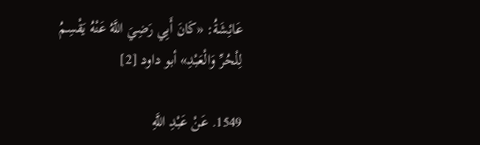عَائِشَةُ: «كَانَ أَبِي رَضِيَ اللَّهُ عَنْهُ يَقْسِمُ لِلْحُرِّ وَالْعَبْدِ» أبو داود [2]

1549. عَنْ عَبْدِ اللَّهِ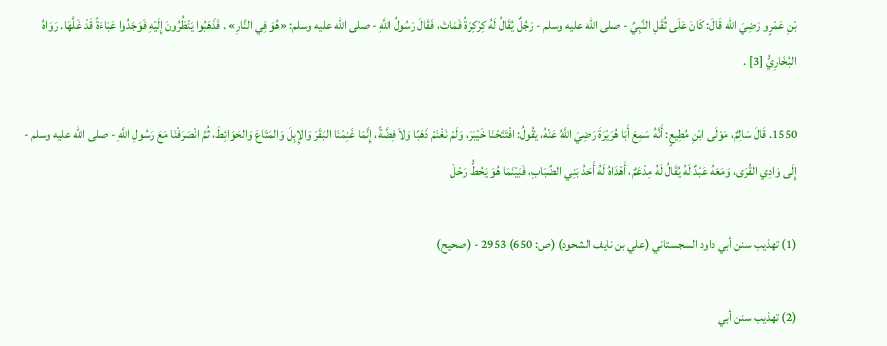بْنِ عَمْرٍو رَضِيَ الله قَالَ: كَانَ عَلَى ثُقَلِ النَّبِيِّ - صلى الله عليه وسلم - رَجُلٌ يُقَالُ لَهُ كِرْكِرَةُ فَمَاتَ، فَقَالَ رَسُولُ اللَّهِ - صلى الله عليه وسلم: «هُوَ فِي النَّارِ» . فَذَهَبُوا يَنْظُرُونَ إِلَيْهِ فَوَجَدُوا عَبَاءَةً قَدْ غَلَّهَا. رَوَاهُ البُخَارِيُّ [3] .

1550. قَالَ سَالِمٌ، مَوْلَى ابْنِ مُطِيعٍ: أَنَّهُ سَمِعَ أَبَا هُرَيْرَةَ رَضِيَ اللَّهُ عَنْهُ، يَقُولُ: افْتَتَحْنَا خَيْبَرَ، وَلَمْ نَغْنَمْ ذَهَبًا وَلاَ فِضَّةً، إِنَّمَا غَنِمْنَا البَقَرَ وَالإِبِلَ وَالمَتَاعَ وَالحَوَائِطَ، ثُمَّ انْصَرَفْنَا مَعَ رَسُولِ اللَّهِ - صلى الله عليه وسلم - إِلَى وَادِي القُرَى، وَمَعَهُ عَبْدٌ لَهُ يُقَالُ لَهُ مِدْعَمٌ، أَهْدَاهُ لَهُ أَحَدُ بَنِي الضِّبَابِ، فَبَيْنَمَا هُوَ يَحُطُّ رَحْلَ

(1) تهذيب سنن أبي داود السجستاني (علي بن نايف الشحود) (ص: 650) 2953 - (صحيح)

(2) تهذيب سنن أبي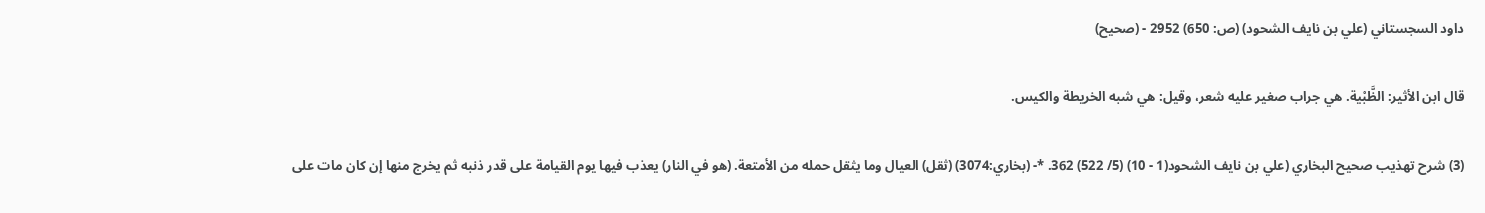داود السجستاني (علي بن نايف الشحود) (ص: 650) 2952 - (صحيح)

قال ابن الأثير: الظَّبْية. هي جراب صغير عليه شعر، وقيل: هي شبه الخريطة والكيس.

(3) شرح تهذيب صحيح البخاري (علي بن نايف الشحود(1 - 10) (5/ 522) 362. *- (بخاري:3074) (ثقل) العيال وما يثقل حمله من الأمتعة. (هو في النار) يعذب فيها يوم القيامة على قدر ذنبه ثم يخرج منها إن كان مات على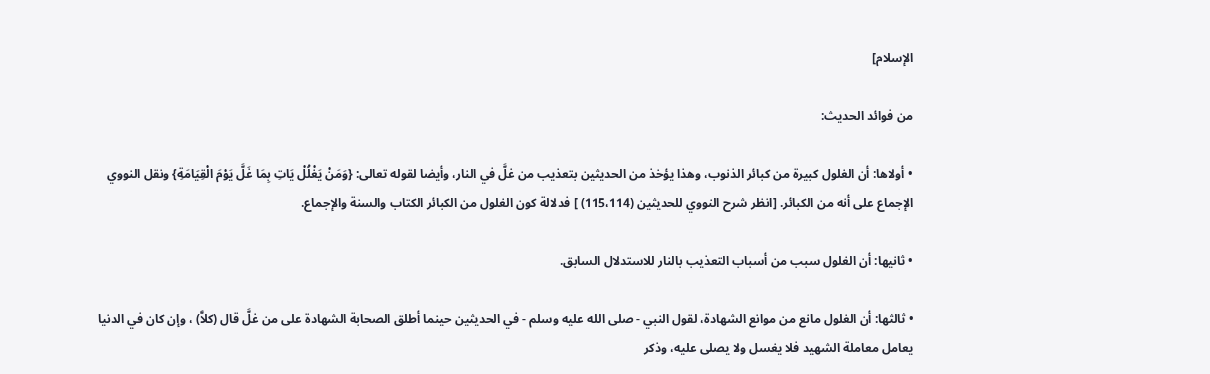الإسلام]

من فوائد الحديث:

• أولاها: أن الغلول كبيرة من كبائر الذنوب، وهذا يؤخذ من الحديثين بتعذيب من غلَّ في النار، وأيضا لقوله تعالى: {وَمَنْ يَغْلُلْ يَاتِ بِمَا غَلَّ يَوْمَ الْقِيَامَةِ} ونقل النووي الإجماع على أنه من الكبائر. [انظر شرح النووي للحديثين (115،114) ] فدلالة كون الغلول من الكبائر الكتاب والسنة والإجماع.

• ثانيها: أن الغلول سبب من أسباب التعذيب بالنار للاستدلال السابق.

• ثالثها: أن الغلول مانع من موانع الشهادة، لقول النبي - صلى الله عليه وسلم - في الحديثين حينما أطلق الصحابة الشهادة على من غلَّ قال (كلاَّ) ، وإن كان في الدنيا يعامل معاملة الشهيد فلا يغسل ولا يصلى عليه، وذكر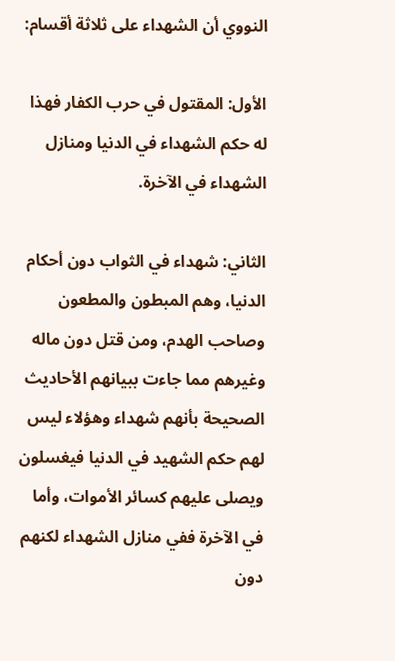النووي أن الشهداء على ثلاثة أقسام:

الأول: المقتول في حرب الكفار فهذا له حكم الشهداء في الدنيا ومنازل الشهداء في الآخرة.

الثاني: شهداء في الثواب دون أحكام الدنيا، وهم المبطون والمطعون وصاحب الهدم، ومن قتل دون ماله وغيرهم مما جاءت ببيانهم الأحاديث الصحيحة بأنهم شهداء وهؤلاء ليس لهم حكم الشهيد في الدنيا فيغسلون ويصلى عليهم كسائر الأموات، وأما في الآخرة ففي منازل الشهداء لكنهم دون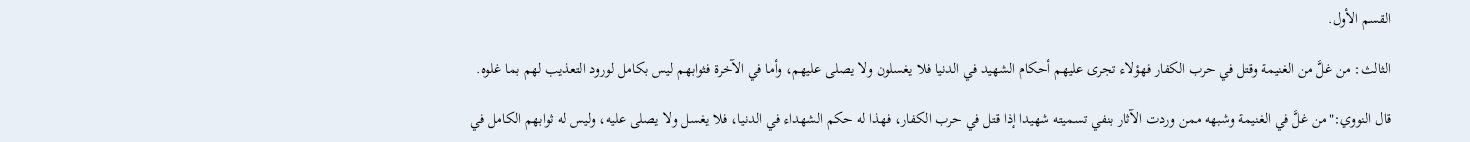القسم الأول.

الثالث: من غلَّ من الغنيمة وقتل في حرب الكفار فهؤلاء تجرى عليهم أحكام الشهيد في الدنيا فلا يغسلون ولا يصلى عليهم، وأما في الآخرة فثوابهم ليس بكامل لورود التعذيب لهم بما غلوه.

قال النووي:"من غلَّ في الغنيمة وشبهه ممن وردت الآثار بنفي تسميته شهيدا إذا قتل في حرب الكفار، فهذا له حكم الشهداء في الدنيا، فلا يغسل ولا يصلى عليه، وليس له ثوابهم الكامل في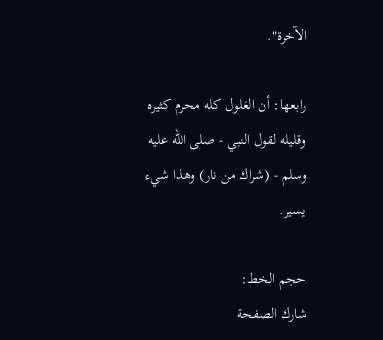الآخرة".

رابعها: أن الغلول كله محرم كثيره وقليله لقول النبي - صلى الله عليه وسلم - (شراك من نار) وهذا شيء يسير.

حجم الخط:
شارك الصفحة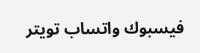فيسبوك واتساب تويتر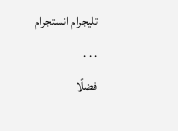تليجرام انستجرام
. . .
فضلًا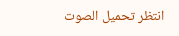انتظر تحميل الصوت